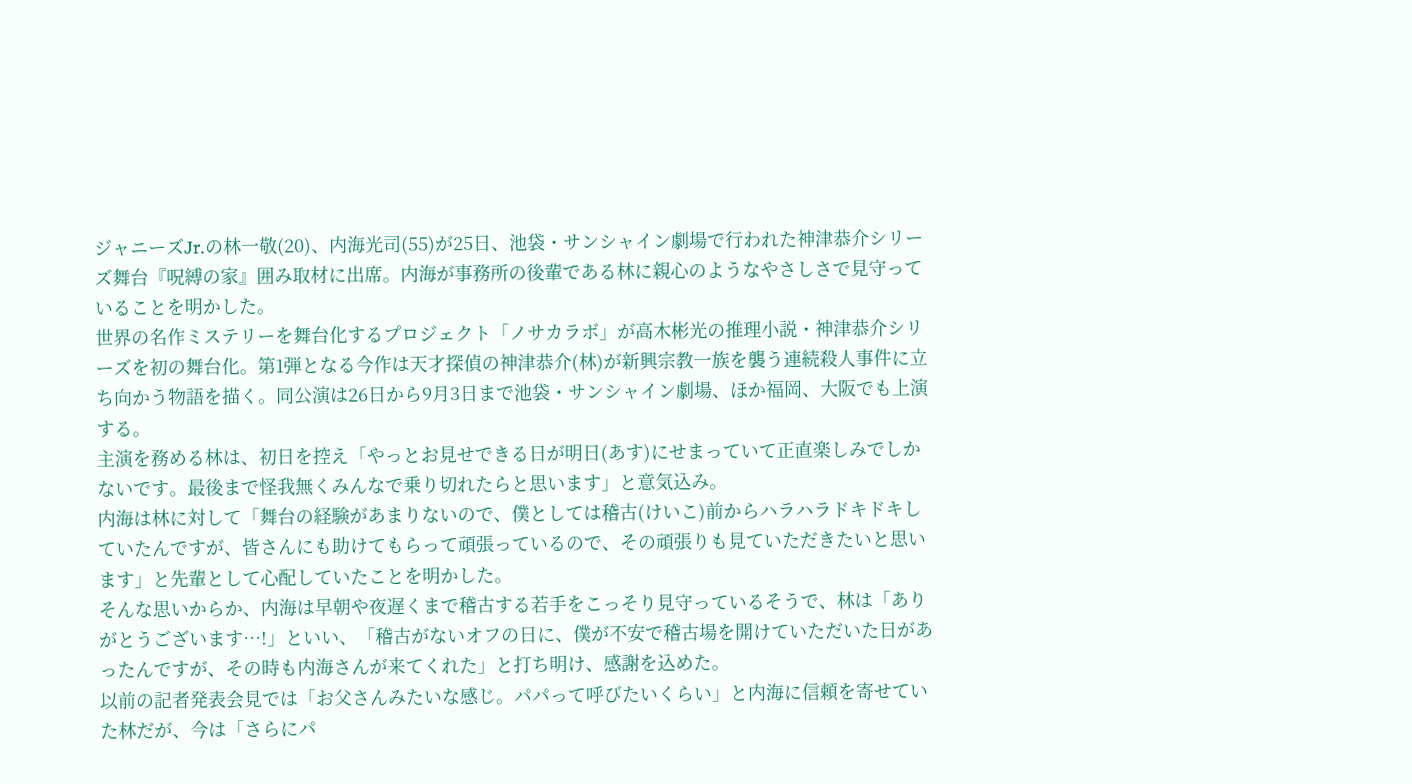ジャニーズJr.の林一敬(20)、内海光司(55)が25日、池袋・サンシャイン劇場で行われた神津恭介シリーズ舞台『呪縛の家』囲み取材に出席。内海が事務所の後輩である林に親心のようなやさしさで見守っていることを明かした。
世界の名作ミステリーを舞台化するプロジェクト「ノサカラボ」が高木彬光の推理小説・神津恭介シリーズを初の舞台化。第1弾となる今作は天才探偵の神津恭介(林)が新興宗教一族を襲う連続殺人事件に立ち向かう物語を描く。同公演は26日から9月3日まで池袋・サンシャイン劇場、ほか福岡、大阪でも上演する。
主演を務める林は、初日を控え「やっとお見せできる日が明日(あす)にせまっていて正直楽しみでしかないです。最後まで怪我無くみんなで乗り切れたらと思います」と意気込み。
内海は林に対して「舞台の経験があまりないので、僕としては稽古(けいこ)前からハラハラドキドキしていたんですが、皆さんにも助けてもらって頑張っているので、その頑張りも見ていただきたいと思います」と先輩として心配していたことを明かした。
そんな思いからか、内海は早朝や夜遅くまで稽古する若手をこっそり見守っているそうで、林は「ありがとうございます…!」といい、「稽古がないオフの日に、僕が不安で稽古場を開けていただいた日があったんですが、その時も内海さんが来てくれた」と打ち明け、感謝を込めた。
以前の記者発表会見では「お父さんみたいな感じ。パパって呼びたいくらい」と内海に信頼を寄せていた林だが、今は「さらにパ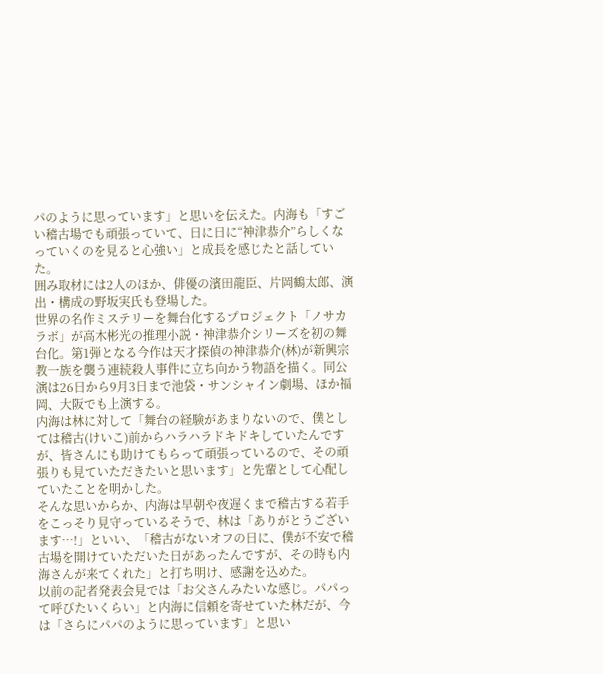パのように思っています」と思いを伝えた。内海も「すごい稽古場でも頑張っていて、日に日に“神津恭介”らしくなっていくのを見ると心強い」と成長を感じたと話していた。
囲み取材には2人のほか、俳優の濱田龍臣、片岡鶴太郎、演出・構成の野坂実氏も登場した。
世界の名作ミステリーを舞台化するプロジェクト「ノサカラボ」が高木彬光の推理小説・神津恭介シリーズを初の舞台化。第1弾となる今作は天才探偵の神津恭介(林)が新興宗教一族を襲う連続殺人事件に立ち向かう物語を描く。同公演は26日から9月3日まで池袋・サンシャイン劇場、ほか福岡、大阪でも上演する。
内海は林に対して「舞台の経験があまりないので、僕としては稽古(けいこ)前からハラハラドキドキしていたんですが、皆さんにも助けてもらって頑張っているので、その頑張りも見ていただきたいと思います」と先輩として心配していたことを明かした。
そんな思いからか、内海は早朝や夜遅くまで稽古する若手をこっそり見守っているそうで、林は「ありがとうございます…!」といい、「稽古がないオフの日に、僕が不安で稽古場を開けていただいた日があったんですが、その時も内海さんが来てくれた」と打ち明け、感謝を込めた。
以前の記者発表会見では「お父さんみたいな感じ。パパって呼びたいくらい」と内海に信頼を寄せていた林だが、今は「さらにパパのように思っています」と思い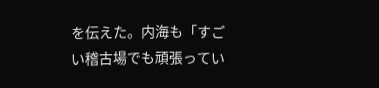を伝えた。内海も「すごい稽古場でも頑張ってい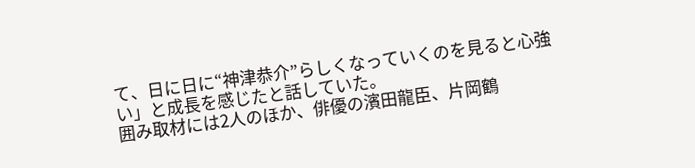て、日に日に“神津恭介”らしくなっていくのを見ると心強い」と成長を感じたと話していた。
囲み取材には2人のほか、俳優の濱田龍臣、片岡鶴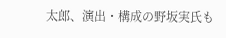太郎、演出・構成の野坂実氏も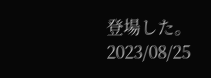登場した。
2023/08/25